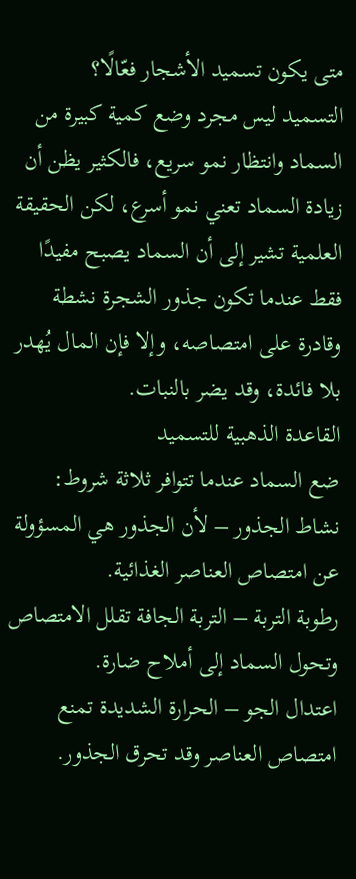متى يكون تسميد الأشجار فعّالًا؟
التسميد ليس مجرد وضع كمية كبيرة من السماد وانتظار نمو سريع، فالكثير يظن أن زيادة السماد تعني نمو أسرع، لكن الحقيقة العلمية تشير إلى أن السماد يصبح مفيدًا فقط عندما تكون جذور الشجرة نشطة وقادرة على امتصاصه، وإلا فإن المال يُهدر بلا فائدة، وقد يضر بالنبات.
القاعدة الذهبية للتسميد
ضع السماد عندما تتوافر ثلاثة شروط:
نشاط الجذور – لأن الجذور هي المسؤولة عن امتصاص العناصر الغذائية.
رطوبة التربة – التربة الجافة تقلل الامتصاص وتحول السماد إلى أملاح ضارة.
اعتدال الجو – الحرارة الشديدة تمنع امتصاص العناصر وقد تحرق الجذور.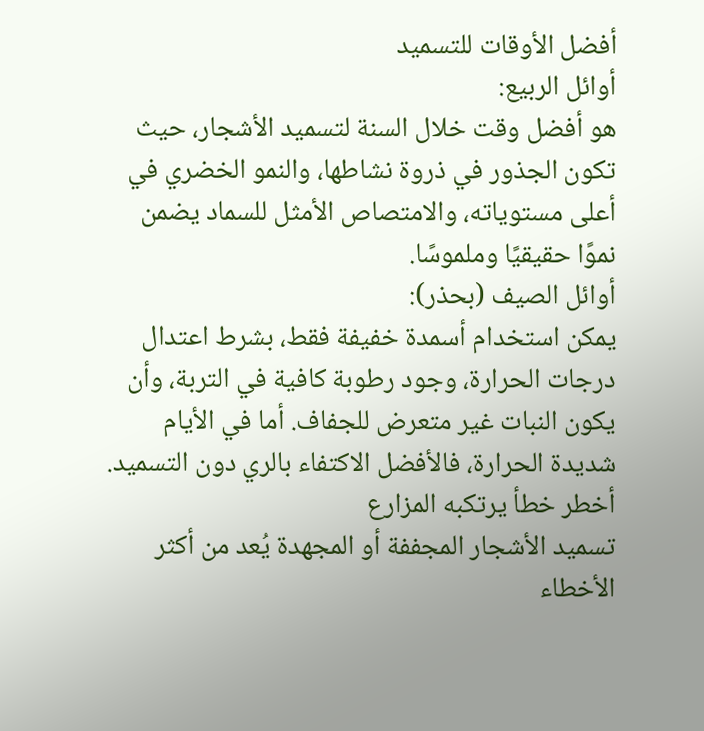أفضل الأوقات للتسميد
أوائل الربيع:
هو أفضل وقت خلال السنة لتسميد الأشجار، حيث تكون الجذور في ذروة نشاطها، والنمو الخضري في أعلى مستوياته، والامتصاص الأمثل للسماد يضمن نموًا حقيقيًا وملموسًا.
أوائل الصيف (بحذر):
يمكن استخدام أسمدة خفيفة فقط، بشرط اعتدال درجات الحرارة، وجود رطوبة كافية في التربة، وأن يكون النبات غير متعرض للجفاف. أما في الأيام شديدة الحرارة، فالأفضل الاكتفاء بالري دون التسميد.
أخطر خطأ يرتكبه المزارع
تسميد الأشجار المجففة أو المجهدة يُعد من أكثر الأخطاء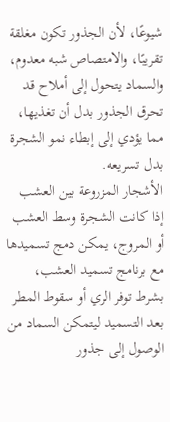شيوعًا، لأن الجذور تكون مغلقة تقريبًا، والامتصاص شبه معدوم، والسماد يتحول إلى أملاح قد تحرق الجذور بدل أن تغذيها، مما يؤدي إلى إبطاء نمو الشجرة بدل تسريعه.
الأشجار المزروعة بين العشب
إذا كانت الشجرة وسط العشب أو المروج، يمكن دمج تسميدها مع برنامج تسميد العشب، بشرط توفر الري أو سقوط المطر بعد التسميد ليتمكن السماد من الوصول إلى جذور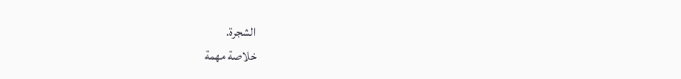الشجرة.
خلاصة مهمة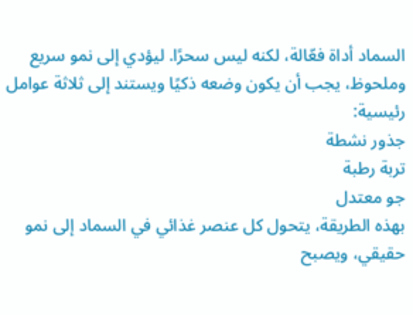السماد أداة فعّالة، لكنه ليس سحرًا. ليؤدي إلى نمو سريع وملحوظ، يجب أن يكون وضعه ذكيًا ويستند إلى ثلاثة عوامل رئيسية:
جذور نشطة
تربة رطبة
جو معتدل
بهذه الطريقة، يتحول كل عنصر غذائي في السماد إلى نمو حقيقي، ويصبح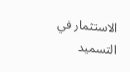الاستثمار في التسميد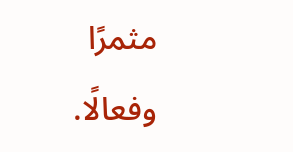مثمرًا وفعالًا.